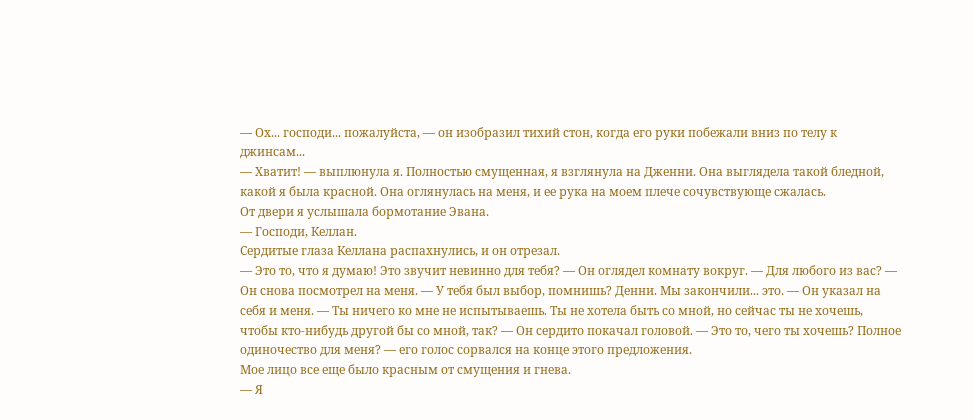— Ох... господи... пожалуйста, — он изобразил тихий стон, когда его руки побежали вниз по телу к джинсам...
— Хватит! — выплюнула я. Полностью смущенная, я взглянула на Дженни. Она выглядела такой бледной, какой я была красной. Она оглянулась на меня, и ее рука на моем плече сочувствующе сжалась.
От двери я услышала бормотание Эвана.
— Господи, Келлан.
Сердитые глаза Келлана распахнулись, и он отрезал.
— Это то, что я думаю! Это звучит невинно для тебя? — Он оглядел комнату вокруг. — Для любого из вас? — Он снова посмотрел на меня. — У тебя был выбор, помнишь? Денни. Мы закончили... это. — Он указал на себя и меня. — Ты ничего ко мне не испытываешь. Ты не хотела быть со мной, но сейчас ты не хочешь, чтобы кто-нибудь другой бы со мной, так? — Он сердито покачал головой. — Это то, чего ты хочешь? Полное одиночество для меня? — его голос сорвался на конце этого предложения.
Мое лицо все еще было красным от смущения и гнева.
— Я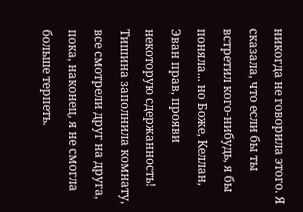никогда не говорила этого. Я сказала, что если бы ты встретил кого-нибудь, я бы поняла... но Боже, Келлан, Эван прав, прояви некоторую сдержанность!
Тишина заполнила комнату, все смотрели друг на друга, пока, наконец, я не смогла больше терпеть.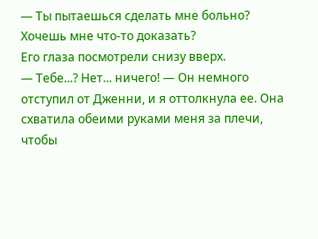— Ты пытаешься сделать мне больно? Хочешь мне что-то доказать?
Его глаза посмотрели снизу вверх.
— Тебе...? Нет... ничего! — Он немного отступил от Дженни, и я оттолкнула ее. Она схватила обеими руками меня за плечи, чтобы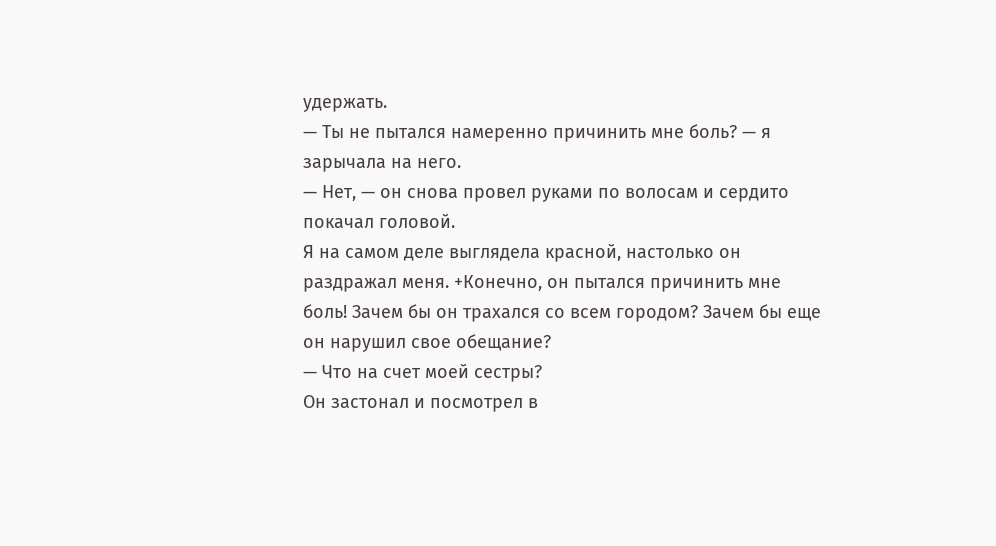удержать.
— Ты не пытался намеренно причинить мне боль? — я зарычала на него.
— Нет, — он снова провел руками по волосам и сердито покачал головой.
Я на самом деле выглядела красной, настолько он раздражал меня. +Конечно, он пытался причинить мне боль! Зачем бы он трахался со всем городом? Зачем бы еще он нарушил свое обещание?
— Что на счет моей сестры?
Он застонал и посмотрел в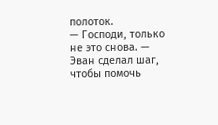полоток.
— Господи, только не это снова. — Эван сделал шаг, чтобы помочь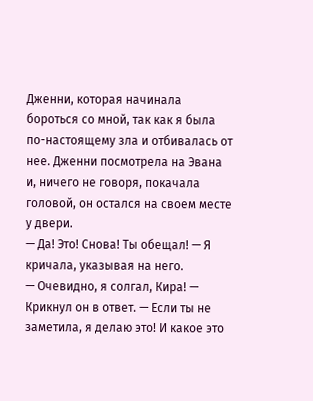Дженни, которая начинала бороться со мной, так как я была по-настоящему зла и отбивалась от нее. Дженни посмотрела на Эвана и, ничего не говоря, покачала головой, он остался на своем месте у двери.
— Да! Это! Снова! Ты обещал! — Я кричала, указывая на него.
— Очевидно, я солгал, Кира! — Крикнул он в ответ. — Если ты не заметила, я делаю это! И какое это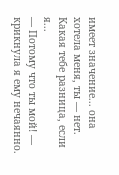имеет значение... она хотела меня, ты — нет. Какая тебе разница, если я...
— Потому что ты мой! — крикнула я ему нечаянно.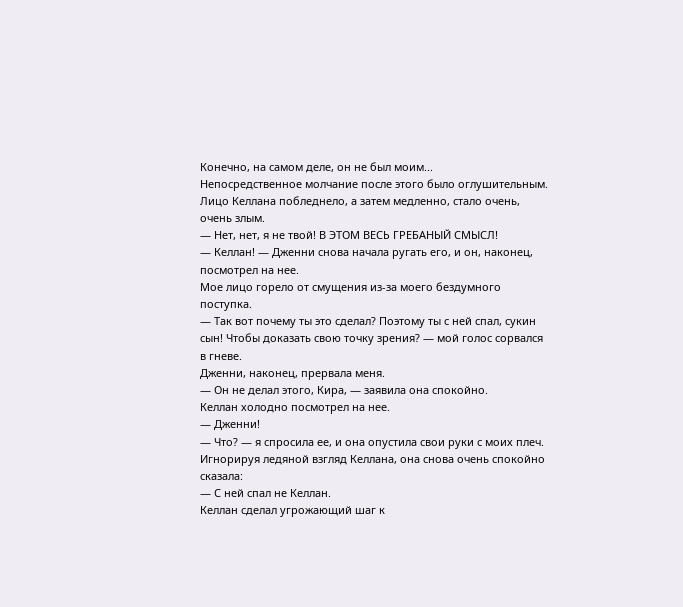Конечно, на самом деле, он не был моим...
Непосредственное молчание после этого было оглушительным. Лицо Келлана побледнело, а затем медленно, стало очень, очень злым.
— Нет, нет, я не твой! В ЭТОМ ВЕСЬ ГРЕБАНЫЙ СМЫСЛ!
— Келлан! — Дженни снова начала ругать его, и он, наконец, посмотрел на нее.
Мое лицо горело от смущения из-за моего бездумного поступка.
— Так вот почему ты это сделал? Поэтому ты с ней спал, сукин сын! Чтобы доказать свою точку зрения? — мой голос сорвался в гневе.
Дженни, наконец, прервала меня.
— Он не делал этого, Кира, — заявила она спокойно.
Келлан холодно посмотрел на нее.
— Дженни!
— Что? — я спросила ее, и она опустила свои руки с моих плеч.
Игнорируя ледяной взгляд Келлана, она снова очень спокойно сказала:
— С ней спал не Келлан.
Келлан сделал угрожающий шаг к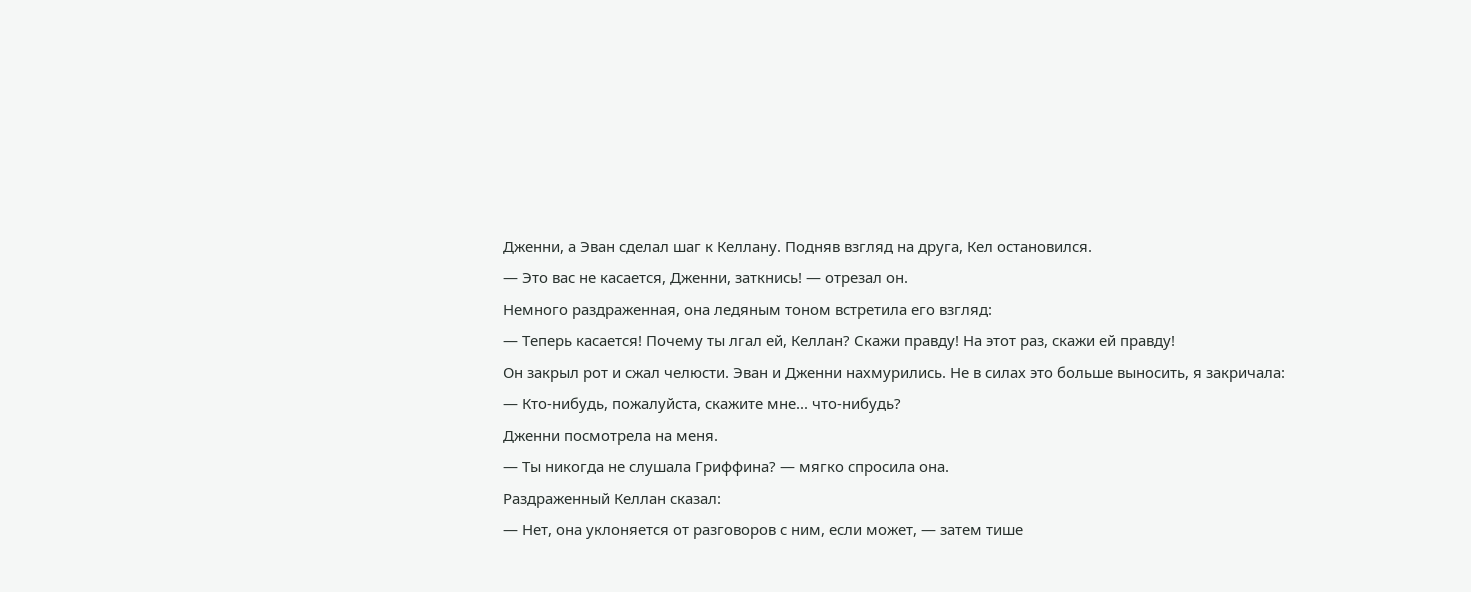Дженни, а Эван сделал шаг к Келлану. Подняв взгляд на друга, Кел остановился.
— Это вас не касается, Дженни, заткнись! — отрезал он.
Немного раздраженная, она ледяным тоном встретила его взгляд:
— Теперь касается! Почему ты лгал ей, Келлан? Скажи правду! На этот раз, скажи ей правду!
Он закрыл рот и сжал челюсти. Эван и Дженни нахмурились. Не в силах это больше выносить, я закричала:
— Кто-нибудь, пожалуйста, скажите мне... что-нибудь?
Дженни посмотрела на меня.
— Ты никогда не слушала Гриффина? — мягко спросила она.
Раздраженный Келлан сказал:
— Нет, она уклоняется от разговоров с ним, если может, — затем тише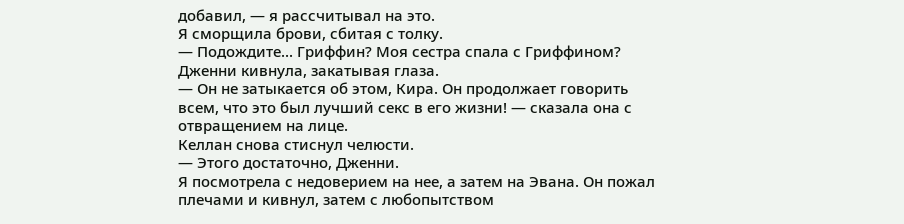добавил, — я рассчитывал на это.
Я сморщила брови, сбитая с толку.
— Подождите... Гриффин? Моя сестра спала с Гриффином?
Дженни кивнула, закатывая глаза.
— Он не затыкается об этом, Кира. Он продолжает говорить всем, что это был лучший секс в его жизни! — сказала она с отвращением на лице.
Келлан снова стиснул челюсти.
— Этого достаточно, Дженни.
Я посмотрела с недоверием на нее, а затем на Эвана. Он пожал плечами и кивнул, затем с любопытством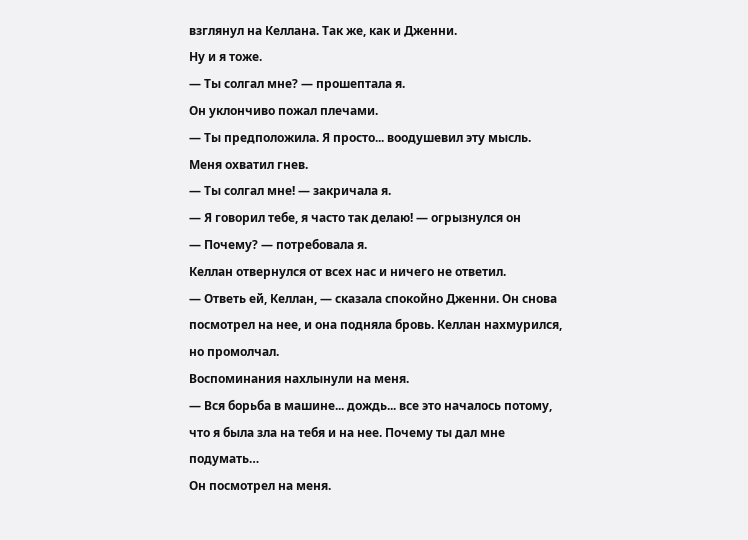взглянул на Келлана. Так же, как и Дженни.
Ну и я тоже.
— Ты солгал мне? — прошептала я.
Он уклончиво пожал плечами.
— Ты предположила. Я просто... воодушевил эту мысль.
Меня охватил гнев.
— Ты солгал мне! — закричала я.
— Я говорил тебе, я часто так делаю! — огрызнулся он
— Почему? — потребовала я.
Келлан отвернулся от всех нас и ничего не ответил.
— Ответь ей, Келлан, — сказала спокойно Дженни. Он снова посмотрел на нее, и она подняла бровь. Келлан нахмурился, но промолчал.
Воспоминания нахлынули на меня.
— Вся борьба в машине... дождь... все это началось потому, что я была зла на тебя и на нее. Почему ты дал мне подумать…
Он посмотрел на меня.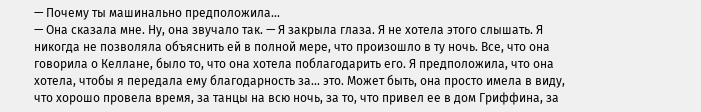— Почему ты машинально предположила...
— Она сказала мне. Ну, она звучало так. — Я закрыла глаза. Я не хотела этого слышать. Я никогда не позволяла объяснить ей в полной мере, что произошло в ту ночь. Все, что она говорила о Келлане, было то, что она хотела поблагодарить его. Я предположила, что она хотела, чтобы я передала ему благодарность за... это. Может быть, она просто имела в виду, что хорошо провела время, за танцы на всю ночь, за то, что привел ее в дом Гриффина, за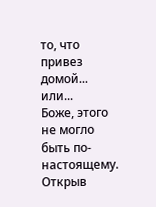то, что привез домой... или...
Боже, этого не могло быть по-настоящему.
Открыв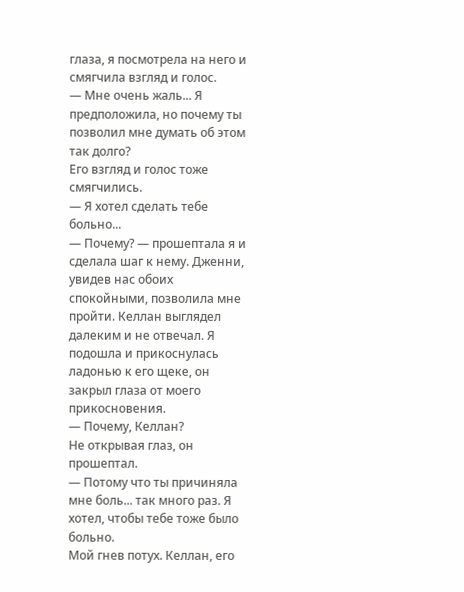глаза, я посмотрела на него и смягчила взгляд и голос.
— Мне очень жаль... Я предположила, но почему ты позволил мне думать об этом так долго?
Его взгляд и голос тоже смягчились.
— Я хотел сделать тебе больно...
— Почему? — прошептала я и сделала шаг к нему. Дженни, увидев нас обоих спокойными, позволила мне пройти. Келлан выглядел далеким и не отвечал. Я подошла и прикоснулась ладонью к его щеке, он закрыл глаза от моего прикосновения.
— Почему, Келлан?
Не открывая глаз, он прошептал.
— Потому что ты причиняла мне боль... так много раз. Я хотел, чтобы тебе тоже было больно.
Мой гнев потух. Келлан, его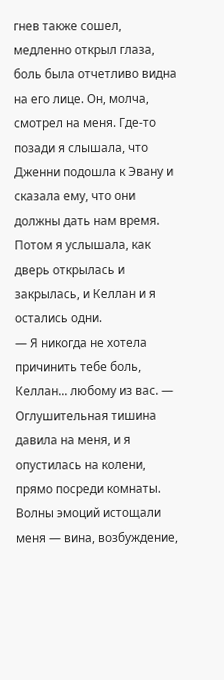гнев также сошел, медленно открыл глаза, боль была отчетливо видна на его лице. Он, молча, смотрел на меня. Где-то позади я слышала, что Дженни подошла к Эвану и сказала ему, что они должны дать нам время. Потом я услышала, как дверь открылась и закрылась, и Келлан и я остались одни.
— Я никогда не хотела причинить тебе боль, Келлан... любому из вас. — Оглушительная тишина давила на меня, и я опустилась на колени, прямо посреди комнаты. Волны эмоций истощали меня — вина, возбуждение,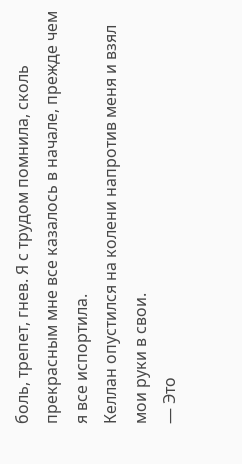боль, трепет, гнев. Я с трудом помнила, сколь прекрасным мне все казалось в начале, прежде чем я все испортила.
Келлан опустился на колени напротив меня и взял мои руки в свои.
— Это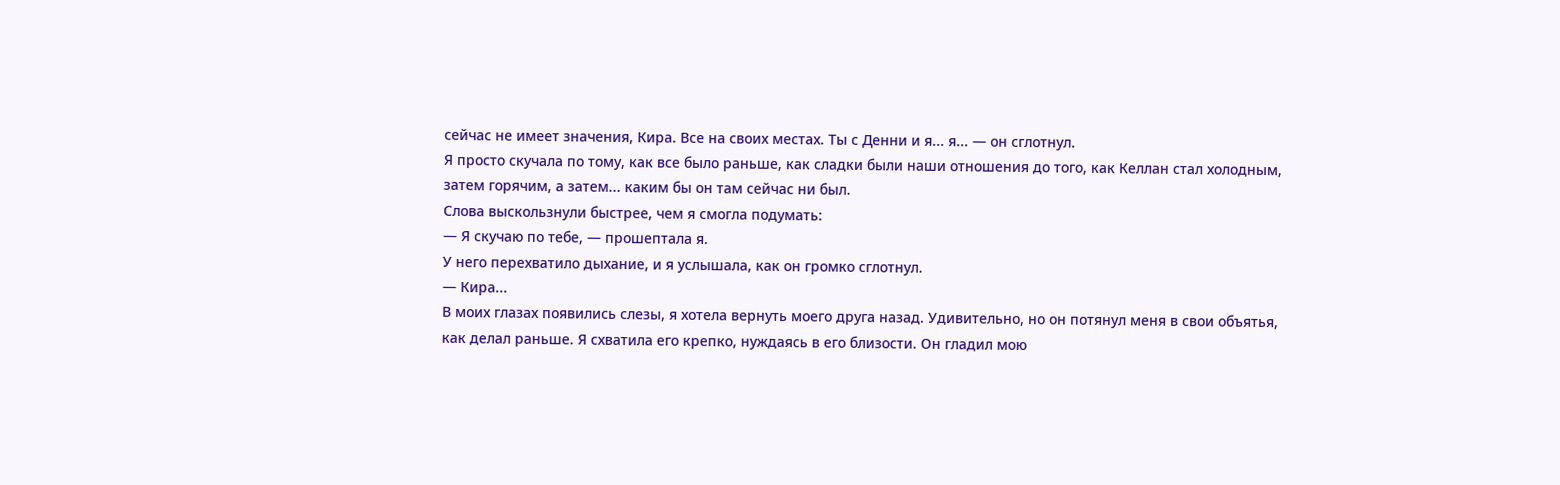сейчас не имеет значения, Кира. Все на своих местах. Ты с Денни и я... я... — он сглотнул.
Я просто скучала по тому, как все было раньше, как сладки были наши отношения до того, как Келлан стал холодным, затем горячим, а затем... каким бы он там сейчас ни был.
Слова выскользнули быстрее, чем я смогла подумать:
— Я скучаю по тебе, — прошептала я.
У него перехватило дыхание, и я услышала, как он громко сглотнул.
— Кира...
В моих глазах появились слезы, я хотела вернуть моего друга назад. Удивительно, но он потянул меня в свои объятья, как делал раньше. Я схватила его крепко, нуждаясь в его близости. Он гладил мою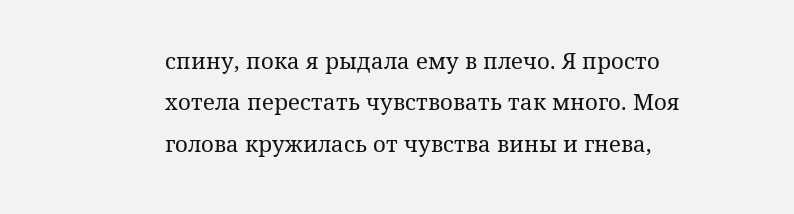спину, пока я рыдала ему в плечо. Я просто хотела перестать чувствовать так много. Моя голова кружилась от чувства вины и гнева,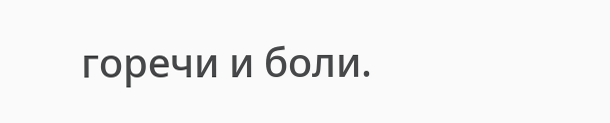горечи и боли.